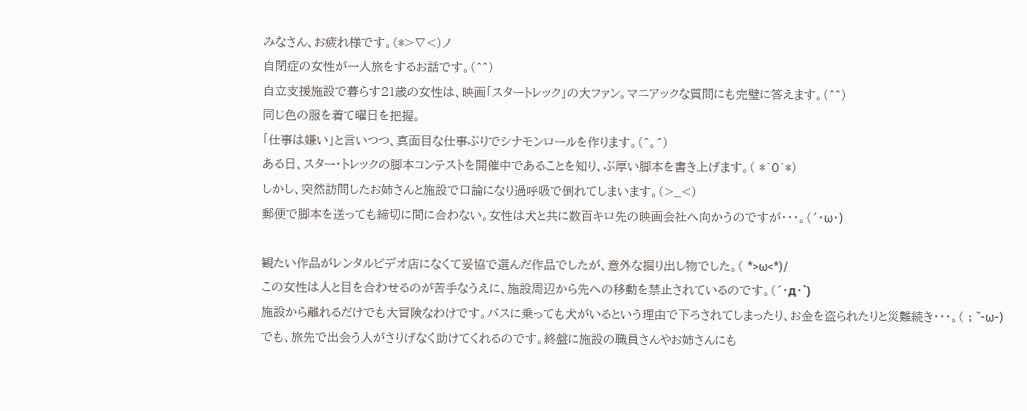みなさん、お疲れ様です。(*>∇<)ノ
自閉症の女性が一人旅をするお話です。(^^)
自立支援施設で暮らす21歳の女性は、映画「スタートレック」の大ファン。マニアックな質問にも完璧に答えます。(^^)
同じ色の服を着て曜日を把握。
「仕事は嫌い」と言いつつ、真面目な仕事ぶりでシナモンロールを作ります。(^。^)
ある日、スター・トレックの脚本コンテストを開催中であることを知り、ぶ厚い脚本を書き上げます。( *˙0˙*)
しかし、突然訪問したお姉さんと施設で口論になり過呼吸で倒れてしまいます。(>_<)
郵便で脚本を送っても締切に間に合わない。女性は犬と共に数百キロ先の映画会社へ向かうのですが・・・。(´・ω・)

観たい作品がレンタルビデオ店になくて妥協で選んだ作品でしたが、意外な掘り出し物でした。( *>ω<*)/
この女性は人と目を合わせるのが苦手なうえに、施設周辺から先への移動を禁止されているのです。(´・д・`)
施設から離れるだけでも大冒険なわけです。バスに乗っても犬がいるという理由で下ろされてしまったり、お金を盗られたりと災難続き・・・。( ; ˘-ω-)
でも、旅先で出会う人がさりげなく助けてくれるのです。終盤に施設の職員さんやお姉さんにも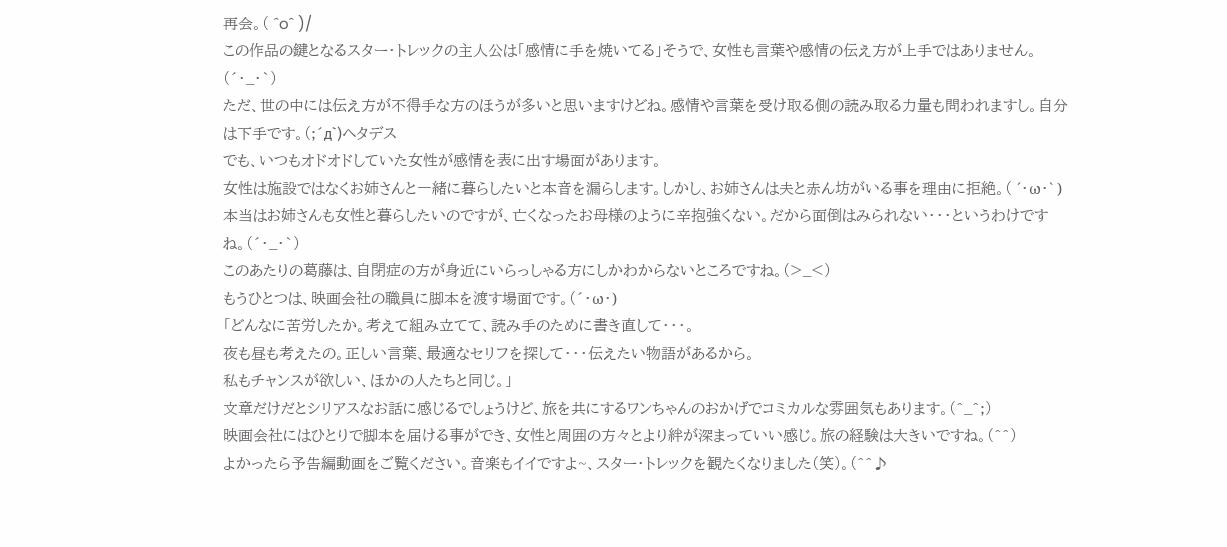再会。( ˆoˆ )/
この作品の鍵となるスター・トレックの主人公は「感情に手を焼いてる」そうで、女性も言葉や感情の伝え方が上手ではありません。(´・_・`)
ただ、世の中には伝え方が不得手な方のほうが多いと思いますけどね。感情や言葉を受け取る側の読み取る力量も問われますし。自分は下手です。(;´д`)ヘタデス
でも、いつもオドオドしていた女性が感情を表に出す場面があります。
女性は施設ではなくお姉さんと一緒に暮らしたいと本音を漏らします。しかし、お姉さんは夫と赤ん坊がいる事を理由に拒絶。( ´・ω・` )
本当はお姉さんも女性と暮らしたいのですが、亡くなったお母様のように辛抱強くない。だから面倒はみられない・・・というわけですね。(´・_・`)
このあたりの葛藤は、自閉症の方が身近にいらっしゃる方にしかわからないところですね。(>_<)
もうひとつは、映画会社の職員に脚本を渡す場面です。(´・ω・)
「どんなに苦労したか。考えて組み立てて、読み手のために書き直して・・・。
夜も昼も考えたの。正しい言葉、最適なセリフを探して・・・伝えたい物語があるから。
私もチャンスが欲しい、ほかの人たちと同じ。」
文章だけだとシリアスなお話に感じるでしょうけど、旅を共にするワンちゃんのおかげでコミカルな雰囲気もあります。(^_^;)
映画会社にはひとりで脚本を届ける事ができ、女性と周囲の方々とより絆が深まっていい感じ。旅の経験は大きいですね。(^^)
よかったら予告編動画をご覧ください。音楽もイイですよ~、スター・トレックを観たくなりました(笑)。(^^♪